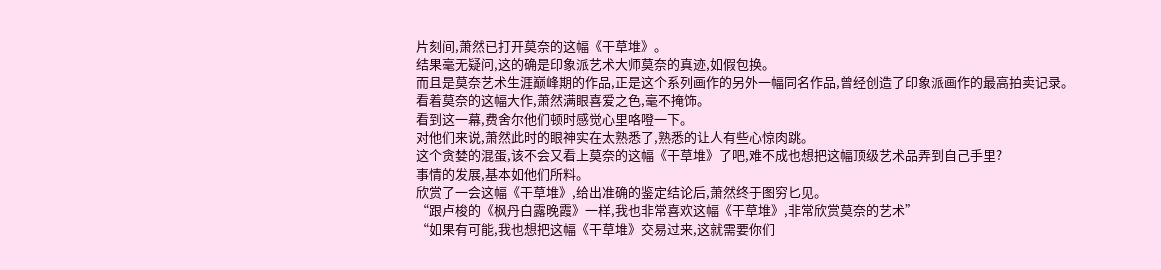片刻间,萧然已打开莫奈的这幅《干草堆》。
结果毫无疑问,这的确是印象派艺术大师莫奈的真迹,如假包换。
而且是莫奈艺术生涯巅峰期的作品,正是这个系列画作的另外一幅同名作品,曾经创造了印象派画作的最高拍卖记录。
看着莫奈的这幅大作,萧然满眼喜爱之色,毫不掩饰。
看到这一幕,费舍尔他们顿时感觉心里咯噔一下。
对他们来说,萧然此时的眼神实在太熟悉了,熟悉的让人有些心惊肉跳。
这个贪婪的混蛋,该不会又看上莫奈的这幅《干草堆》了吧,难不成也想把这幅顶级艺术品弄到自己手里?
事情的发展,基本如他们所料。
欣赏了一会这幅《干草堆》,给出准确的鉴定结论后,萧然终于图穷匕见。
“跟卢梭的《枫丹白露晚霞》一样,我也非常喜欢这幅《干草堆》,非常欣赏莫奈的艺术”
“如果有可能,我也想把这幅《干草堆》交易过来,这就需要你们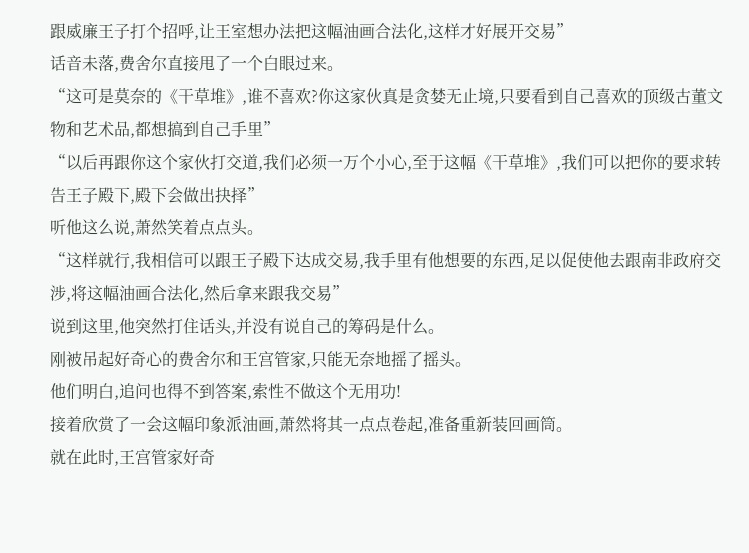跟威廉王子打个招呼,让王室想办法把这幅油画合法化,这样才好展开交易”
话音未落,费舍尔直接甩了一个白眼过来。
“这可是莫奈的《干草堆》,谁不喜欢?你这家伙真是贪婪无止境,只要看到自己喜欢的顶级古董文物和艺术品,都想搞到自己手里”
“以后再跟你这个家伙打交道,我们必须一万个小心,至于这幅《干草堆》,我们可以把你的要求转告王子殿下,殿下会做出抉择”
听他这么说,萧然笑着点点头。
“这样就行,我相信可以跟王子殿下达成交易,我手里有他想要的东西,足以促使他去跟南非政府交涉,将这幅油画合法化,然后拿来跟我交易”
说到这里,他突然打住话头,并没有说自己的筹码是什么。
刚被吊起好奇心的费舍尔和王宫管家,只能无奈地摇了摇头。
他们明白,追问也得不到答案,索性不做这个无用功!
接着欣赏了一会这幅印象派油画,萧然将其一点点卷起,准备重新装回画筒。
就在此时,王宫管家好奇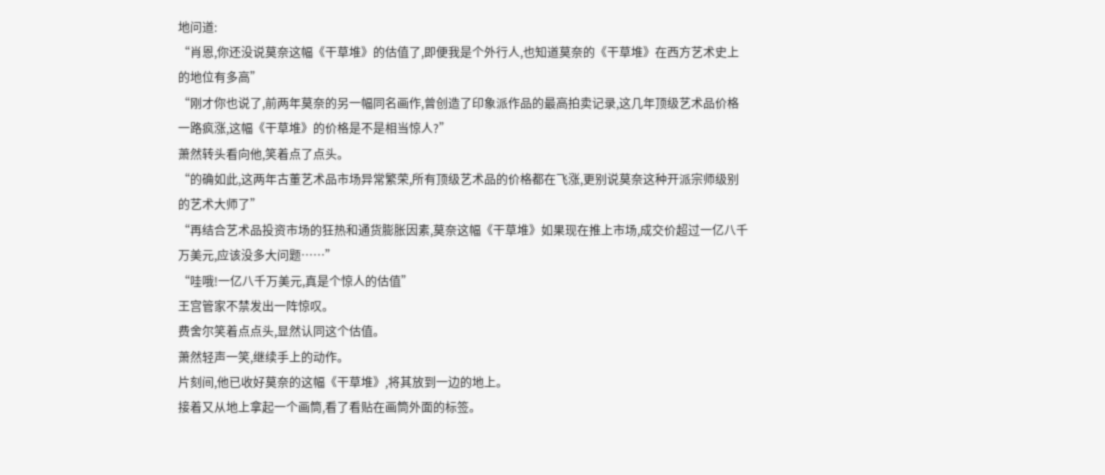地问道:
“肖恩,你还没说莫奈这幅《干草堆》的估值了,即便我是个外行人,也知道莫奈的《干草堆》在西方艺术史上的地位有多高”
“刚才你也说了,前两年莫奈的另一幅同名画作,曾创造了印象派作品的最高拍卖记录,这几年顶级艺术品价格一路疯涨,这幅《干草堆》的价格是不是相当惊人?”
萧然转头看向他,笑着点了点头。
“的确如此,这两年古董艺术品市场异常繁荣,所有顶级艺术品的价格都在飞涨,更别说莫奈这种开派宗师级别的艺术大师了”
“再结合艺术品投资市场的狂热和通货膨胀因素,莫奈这幅《干草堆》如果现在推上市场,成交价超过一亿八千万美元,应该没多大问题……”
“哇哦!一亿八千万美元,真是个惊人的估值”
王宫管家不禁发出一阵惊叹。
费舍尔笑着点点头,显然认同这个估值。
萧然轻声一笑,继续手上的动作。
片刻间,他已收好莫奈的这幅《干草堆》,将其放到一边的地上。
接着又从地上拿起一个画筒,看了看贴在画筒外面的标签。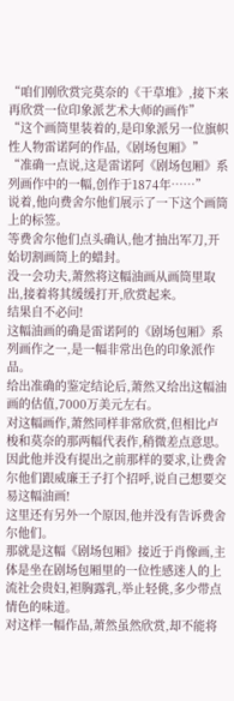“咱们刚欣赏完莫奈的《干草堆》,接下来再欣赏一位印象派艺术大师的画作”
“这个画筒里装着的,是印象派另一位旗帜性人物雷诺阿的作品,《剧场包厢》”
“准确一点说,这是雷诺阿《剧场包厢》系列画作中的一幅,创作于1874年……”
说着,他向费舍尔他们展示了一下这个画筒上的标签。
等费舍尔他们点头确认,他才抽出军刀,开始切割画筒上的蜡封。
没一会功夫,萧然将这幅油画从画筒里取出,接着将其缓缓打开,欣赏起来。
结果自不必问!
这幅油画的确是雷诺阿的《剧场包厢》系列画作之一,是一幅非常出色的印象派作品。
给出准确的鉴定结论后,萧然又给出这幅油画的估值,7000万美元左右。
对这幅画作,萧然同样非常欣赏,但相比卢梭和莫奈的那两幅代表作,稍微差点意思。
因此他并没有提出之前那样的要求,让费舍尔他们跟威廉王子打个招呼,说自己想要交易这幅油画!
这里还有另外一个原因,他并没有告诉费舍尔他们。
那就是这幅《剧场包厢》接近于肖像画,主体是坐在剧场包厢里的一位性感迷人的上流社会贵妇,袒胸露乳,举止轻佻,多少带点情色的味道。
对这样一幅作品,萧然虽然欣赏,却不能将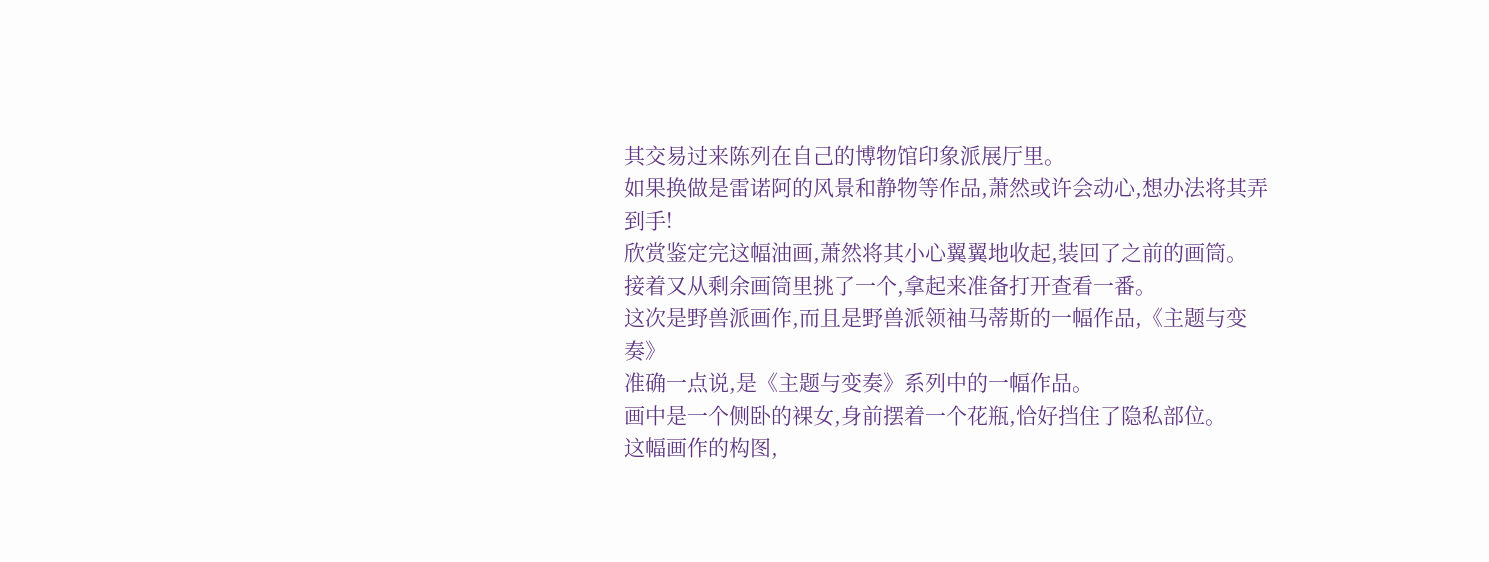其交易过来陈列在自己的博物馆印象派展厅里。
如果换做是雷诺阿的风景和静物等作品,萧然或许会动心,想办法将其弄到手!
欣赏鉴定完这幅油画,萧然将其小心翼翼地收起,装回了之前的画筒。
接着又从剩余画筒里挑了一个,拿起来准备打开查看一番。
这次是野兽派画作,而且是野兽派领袖马蒂斯的一幅作品,《主题与变奏》
准确一点说,是《主题与变奏》系列中的一幅作品。
画中是一个侧卧的裸女,身前摆着一个花瓶,恰好挡住了隐私部位。
这幅画作的构图,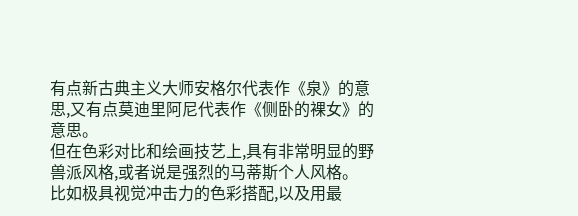有点新古典主义大师安格尔代表作《泉》的意思,又有点莫迪里阿尼代表作《侧卧的裸女》的意思。
但在色彩对比和绘画技艺上,具有非常明显的野兽派风格,或者说是强烈的马蒂斯个人风格。
比如极具视觉冲击力的色彩搭配,以及用最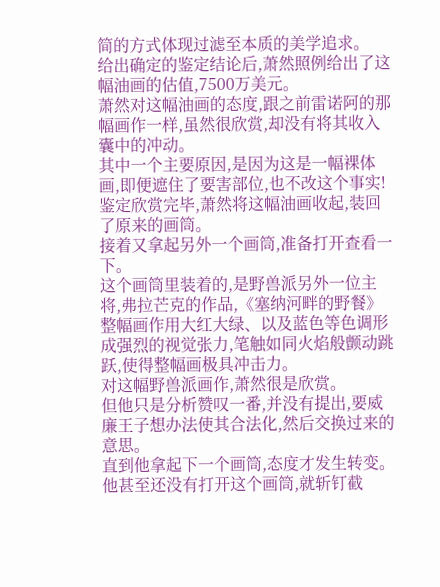简的方式体现过滤至本质的美学追求。
给出确定的鉴定结论后,萧然照例给出了这幅油画的估值,7500万美元。
萧然对这幅油画的态度,跟之前雷诺阿的那幅画作一样,虽然很欣赏,却没有将其收入囊中的冲动。
其中一个主要原因,是因为这是一幅裸体画,即便遮住了要害部位,也不改这个事实!
鉴定欣赏完毕,萧然将这幅油画收起,装回了原来的画筒。
接着又拿起另外一个画筒,准备打开查看一下。
这个画筒里装着的,是野兽派另外一位主将,弗拉芒克的作品,《塞纳河畔的野餐》
整幅画作用大红大绿、以及蓝色等色调形成强烈的视觉张力,笔触如同火焰般颤动跳跃,使得整幅画极具冲击力。
对这幅野兽派画作,萧然很是欣赏。
但他只是分析赞叹一番,并没有提出,要威廉王子想办法使其合法化,然后交换过来的意思。
直到他拿起下一个画筒,态度才发生转变。
他甚至还没有打开这个画筒,就斩钉截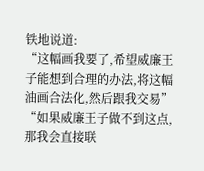铁地说道:
“这幅画我要了,希望威廉王子能想到合理的办法,将这幅油画合法化,然后跟我交易”
“如果威廉王子做不到这点,那我会直接联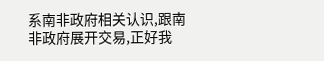系南非政府相关认识,跟南非政府展开交易,正好我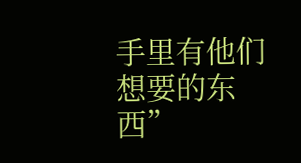手里有他们想要的东西”